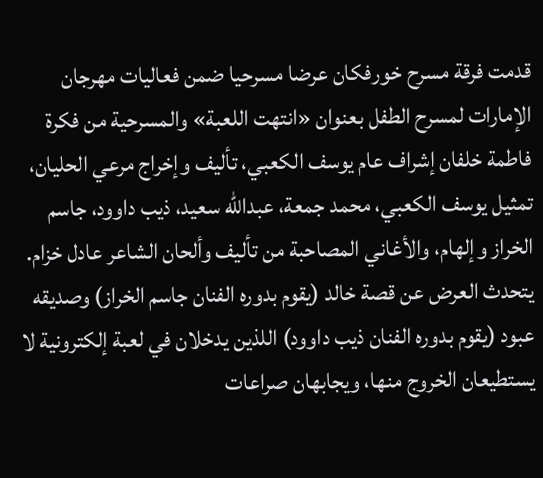قدمت فرقة مسرح خورفكان عرضا مسرحيا ضمن فعاليات مهرجان الإمارات لمسرح الطفل بعنوان «انتهت اللعبة» والمسرحية من فكرة فاطمة خلفان إشراف عام يوسف الكعبي، تأليف وإخراج مرعي الحليان، تمثيل يوسف الكعبي، محمد جمعة، عبدالله سعيد، ذيب داوود، جاسم الخراز وإلهام، والأغاني المصاحبة من تأليف وألحان الشاعر عادل خزام.
يتحدث العرض عن قصة خالد (يقوم بدوره الفنان جاسم الخراز) وصديقه عبود (يقوم بدوره الفنان ذيب داوود) اللذين يدخلان في لعبة إلكترونية لا يستطيعان الخروج منها، ويجابهان صراعات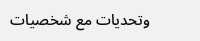وتحديات مع شخصيات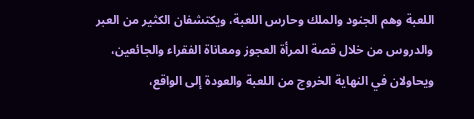اللعبة وهم الجنود والملك وحارس اللعبة، ويكتشفان الكثير من العبر والدروس من خلال قصة المرأة العجوز ومعاناة الفقراء والجائعين، ويحاولان في النهاية الخروج من اللعبة والعودة إلى الواقع،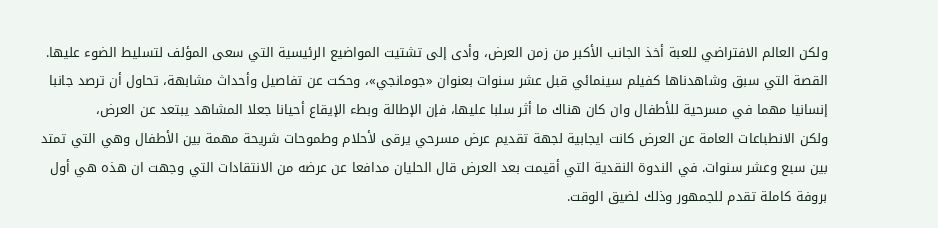ولكن العالم الافتراضي للعبة أخذ الجانب الأكبر من زمن العرض، وأدى إلى تشتيت المواضيع الرئيسية التي سعى المؤلف لتسليط الضوء عليها.
القصة التي سبق وشاهدناها كفيلم سينمائي قبل عشر سنوات بعنوان «جومانجي»، وحكت عن تفاصيل وأحداث مشابهة، تحاول أن ترصد جانبا إنسانيا مهما في مسرحية للأطفال وان كان هناك ما أثر سلبا عليها، فإن الإطالة وبطء الإيقاع أحيانا جعلا المشاهد يبتعد عن العرض،
ولكن الانطباعات العامة عن العرض كانت ايجابية لجهة تقديم عرض مسرحي يرقى لأحلام وطموحات شريحة مهمة بين الأطفال وهي التي تمتد بين سبع وعشر سنوات. في الندوة النقدية التي أقيمت بعد العرض قال الحليان مدافعا عن عرضه من الانتقادات التي وجهت ان هذه هي أول بروفة كاملة تقدم للجمهور وذلك لضيق الوقت.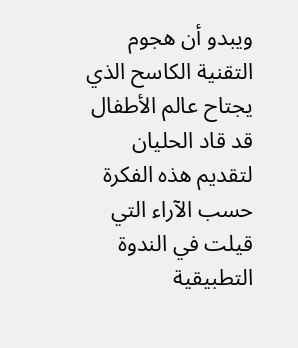ويبدو أن هجوم التقنية الكاسح الذي يجتاح عالم الأطفال قد قاد الحليان لتقديم هذه الفكرة حسب الآراء التي قيلت في الندوة التطبيقية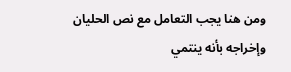ومن هنا يجب التعامل مع نص الحليان وإخراجه بأنه ينتمي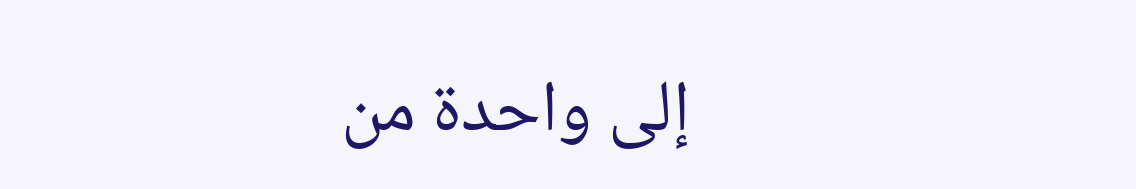إلى واحدة من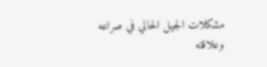مشكلات الجيل الحالي في صراعه وعلاقته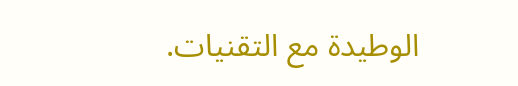الوطيدة مع التقنيات.